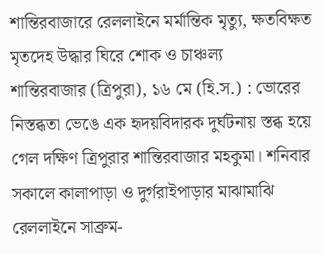শান্তিরবাজারে রেললাইনে মর্মান্তিক মৃত্যু, ক্ষতবিক্ষত মৃতদেহ উদ্ধার ঘিরে শোক ও চাঞ্চল্য
শান্তিরবাজার (ত্রিপুরা), ১৬ মে (হি.স.) : ভোরের নিস্তব্ধতা ভেঙে এক হৃদয়বিদারক দুর্ঘটনায় স্তব্ধ হয়ে গেল দক্ষিণ ত্রিপুরার শান্তিরবাজার মহকুমা। শনিবার সকালে কালাপাড়া ও দুর্গরাইপাড়ার মাঝামাঝি রেললাইনে সাব্রুম-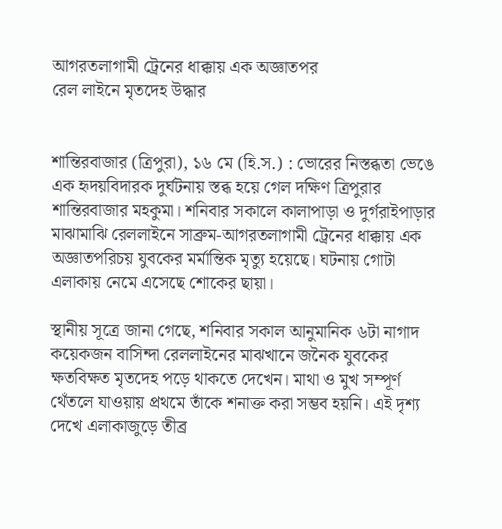আগরতলাগামী ট্রেনের ধাক্কায় এক অজ্ঞাতপর
রেল লাইনে মৃতদেহ উদ্ধার


শান্তিরবাজার (ত্রিপুরা), ১৬ মে (হি.স.) : ভোরের নিস্তব্ধতা ভেঙে এক হৃদয়বিদারক দুর্ঘটনায় স্তব্ধ হয়ে গেল দক্ষিণ ত্রিপুরার শান্তিরবাজার মহকুমা। শনিবার সকালে কালাপাড়া ও দুর্গরাইপাড়ার মাঝামাঝি রেললাইনে সাব্রুম-আগরতলাগামী ট্রেনের ধাক্কায় এক অজ্ঞাতপরিচয় যুবকের মর্মান্তিক মৃত্যু হয়েছে। ঘটনায় গোটা এলাকায় নেমে এসেছে শোকের ছায়া।

স্থানীয় সূত্রে জানা গেছে, শনিবার সকাল আনুমানিক ৬টা নাগাদ কয়েকজন বাসিন্দা রেললাইনের মাঝখানে জনৈক যুবকের ক্ষতবিক্ষত মৃতদেহ পড়ে থাকতে দেখেন। মাথা ও মুখ সম্পূর্ণ থেঁতলে যাওয়ায় প্রথমে তাঁকে শনাক্ত করা সম্ভব হয়নি। এই দৃশ্য দেখে এলাকাজুড়ে তীব্র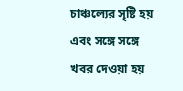চাঞ্চল্যের সৃষ্টি হয় এবং সঙ্গে সঙ্গে খবর দেওয়া হয়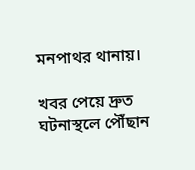মনপাথর থানায়।

খবর পেয়ে দ্রুত ঘটনাস্থলে পৌঁছান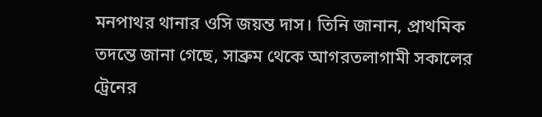মনপাথর থানার ওসি জয়ন্ত দাস। তিনি জানান, প্রাথমিক তদন্তে জানা গেছে, সাব্রুম থেকে আগরতলাগামী সকালের ট্রেনের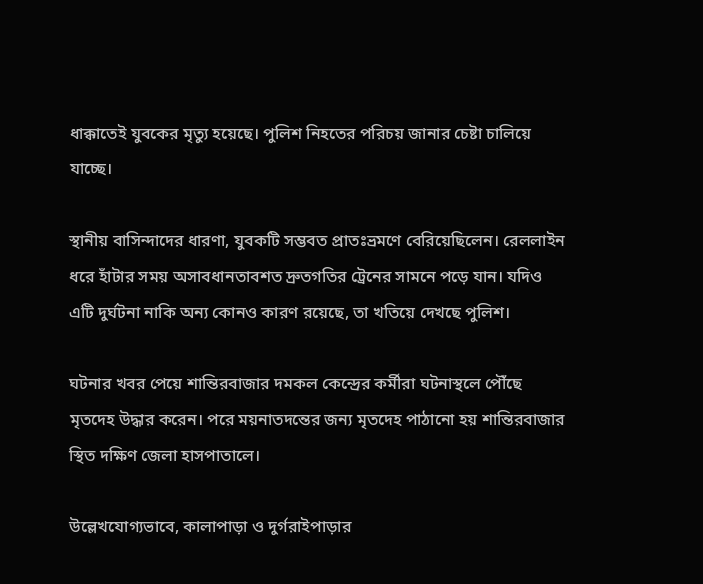ধাক্কাতেই যুবকের মৃত্যু হয়েছে। পুলিশ নিহতের পরিচয় জানার চেষ্টা চালিয়ে যাচ্ছে।

স্থানীয় বাসিন্দাদের ধারণা, যুবকটি সম্ভবত প্রাতঃভ্রমণে বেরিয়েছিলেন। রেললাইন ধরে হাঁটার সময় অসাবধানতাবশত দ্রুতগতির ট্রেনের সামনে পড়ে যান। যদিও এটি দুর্ঘটনা নাকি অন্য কোনও কারণ রয়েছে, তা খতিয়ে দেখছে পুলিশ।

ঘটনার খবর পেয়ে শান্তিরবাজার দমকল কেন্দ্রের কর্মীরা ঘটনাস্থলে পৌঁছে মৃতদেহ উদ্ধার করেন। পরে ময়নাতদন্তের জন্য মৃতদেহ পাঠানো হয় শান্তিরবাজার স্থিত দক্ষিণ জেলা হাসপাতালে।

উল্লেখযোগ্যভাবে, কালাপাড়া ও দুর্গরাইপাড়ার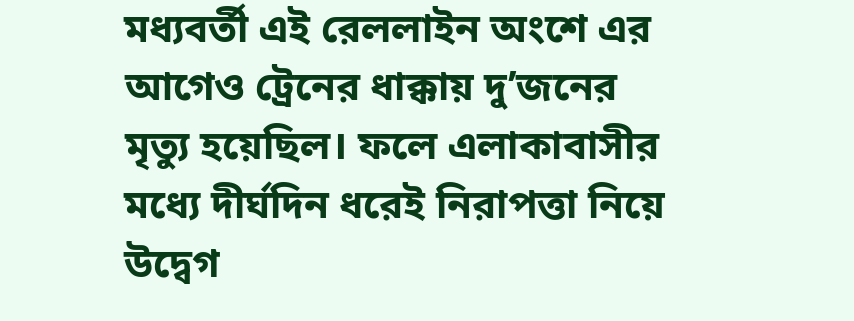মধ্যবর্তী এই রেললাইন অংশে এর আগেও ট্রেনের ধাক্কায় দু’জনের মৃত্যু হয়েছিল। ফলে এলাকাবাসীর মধ্যে দীর্ঘদিন ধরেই নিরাপত্তা নিয়ে উদ্বেগ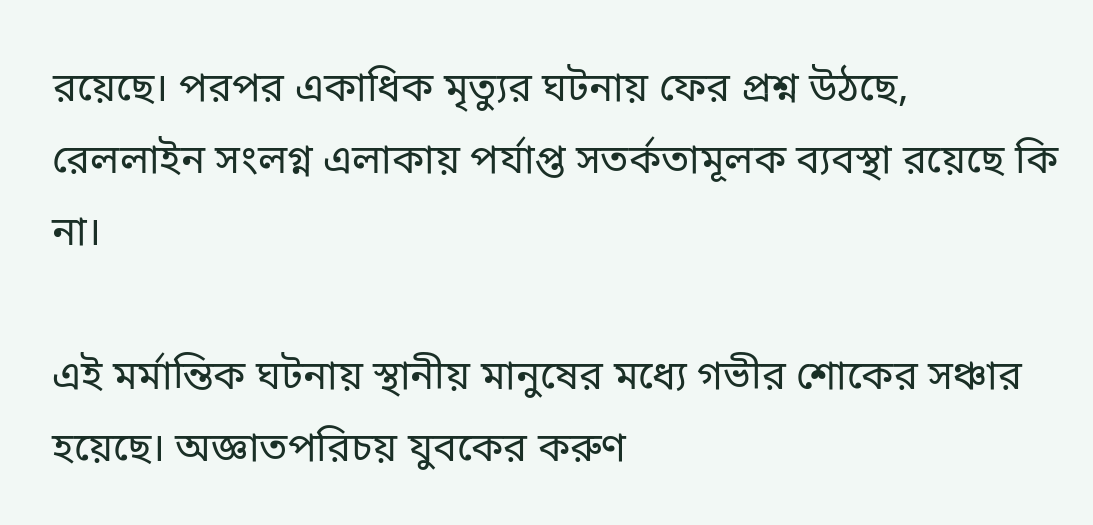রয়েছে। পরপর একাধিক মৃত্যুর ঘটনায় ফের প্রশ্ন উঠছে, রেললাইন সংলগ্ন এলাকায় পর্যাপ্ত সতর্কতামূলক ব্যবস্থা রয়েছে কি না।

এই মর্মান্তিক ঘটনায় স্থানীয় মানুষের মধ্যে গভীর শোকের সঞ্চার হয়েছে। অজ্ঞাতপরিচয় যুবকের করুণ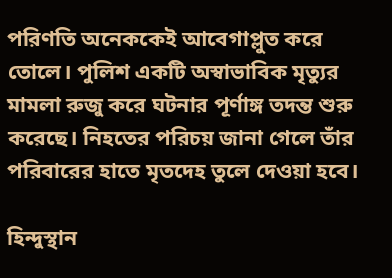পরিণতি অনেককেই আবেগাপ্লুত করে তোলে। পুলিশ একটি অস্বাভাবিক মৃত্যুর মামলা রুজু করে ঘটনার পূর্ণাঙ্গ তদন্ত শুরু করেছে। নিহতের পরিচয় জানা গেলে তাঁর পরিবারের হাতে মৃতদেহ তুলে দেওয়া হবে।

হিন্দুস্থান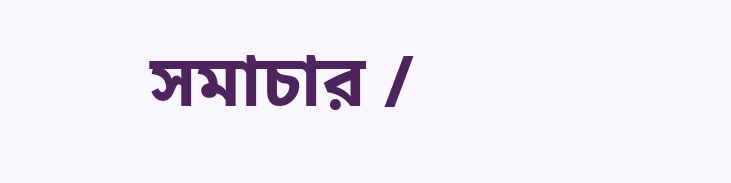সমাচার /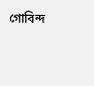গোবিন্দ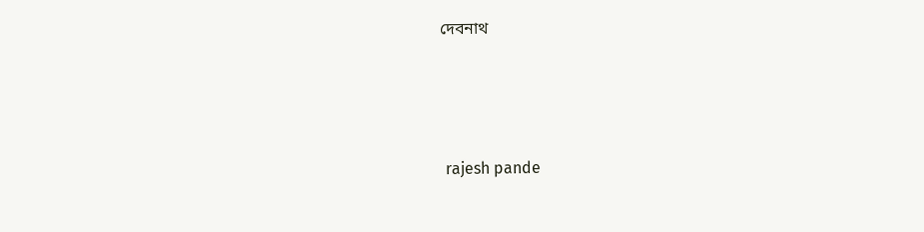দেবনাথ






 rajesh pande